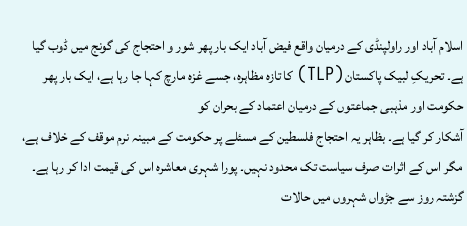اسلام آباد اور راولپنڈی کے درمیان واقع فیض آباد ایک بار پھر شور و احتجاج کی گونج میں ڈوب گیا ہے۔ تحریکِ لبیک پاکستان (TLP) کا تازہ مظاہرہ، جسے غزہ مارچ کہا جا رہا ہے، ایک بار پھر حکومت اور مذہبی جماعتوں کے درمیان اعتماد کے بحران کو
آشکار کر گیا ہے۔ بظاہر یہ احتجاج فلسطین کے مسئلے پر حکومت کے مبینہ نرم موقف کے خلاف ہے، مگر اس کے اثرات صرف سیاست تک محدود نہیں۔ پورا شہری معاشرہ اس کی قیمت ادا کر رہا ہے۔ گزشتہ روز سے جڑواں شہروں میں حالات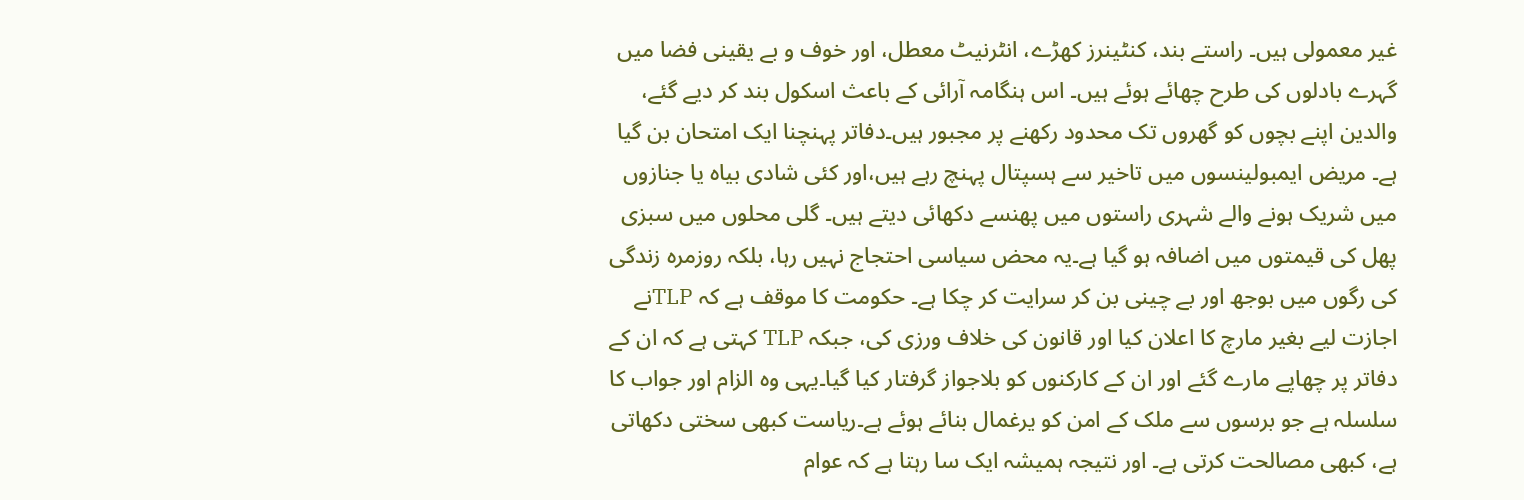غیر معمولی ہیں۔ راستے بند، کنٹینرز کھڑے، انٹرنیٹ معطل، اور خوف و بے یقینی فضا میں گہرے بادلوں کی طرح چھائے ہوئے ہیں۔ اس ہنگامہ آرائی کے باعث اسکول بند کر دیے گئے، والدین اپنے بچوں کو گھروں تک محدود رکھنے پر مجبور ہیں۔دفاتر پہنچنا ایک امتحان بن گیا ہے۔ مریض ایمبولینسوں میں تاخیر سے ہسپتال پہنچ رہے ہیں،اور کئی شادی بیاہ یا جنازوں میں شریک ہونے والے شہری راستوں میں پھنسے دکھائی دیتے ہیں۔ گلی محلوں میں سبزی پھل کی قیمتوں میں اضافہ ہو گیا ہے۔یہ محض سیاسی احتجاج نہیں رہا، بلکہ روزمرہ زندگی کی رگوں میں بوجھ اور بے چینی بن کر سرایت کر چکا ہے۔ حکومت کا موقف ہے کہ TLPنے اجازت لیے بغیر مارچ کا اعلان کیا اور قانون کی خلاف ورزی کی، جبکہ TLP کہتی ہے کہ ان کے دفاتر پر چھاپے مارے گئے اور ان کے کارکنوں کو بلاجواز گرفتار کیا گیا۔یہی وہ الزام اور جواب کا سلسلہ ہے جو برسوں سے ملک کے امن کو یرغمال بنائے ہوئے ہے۔ریاست کبھی سختی دکھاتی ہے، کبھی مصالحت کرتی ہے۔ اور نتیجہ ہمیشہ ایک سا رہتا ہے کہ عوام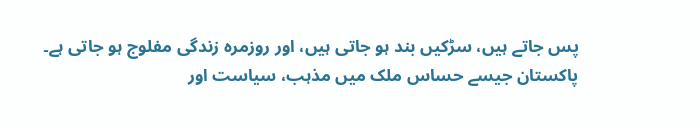پس جاتے ہیں، سڑکیں بند ہو جاتی ہیں، اور روزمرہ زندگی مفلوج ہو جاتی ہے۔ پاکستان جیسے حساس ملک میں مذہب، سیاست اور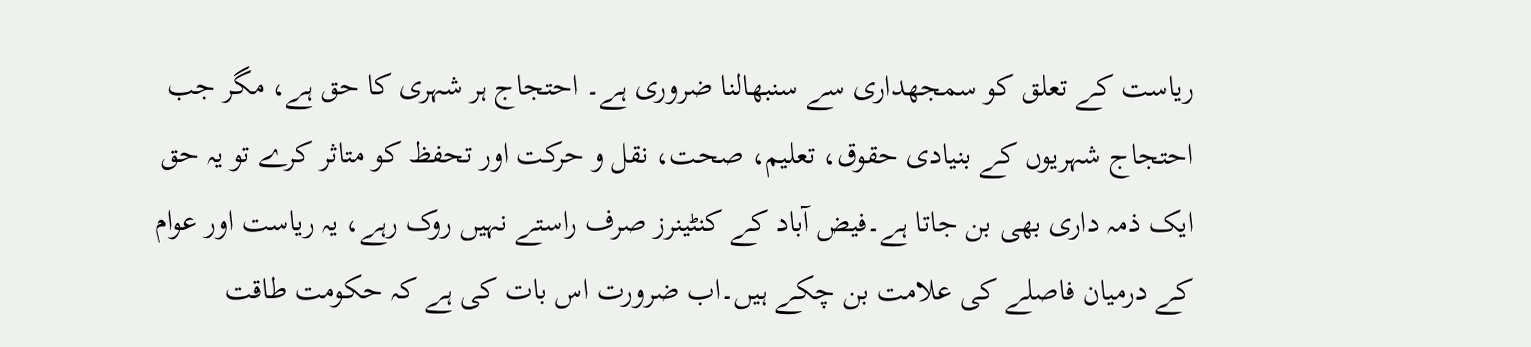ریاست کے تعلق کو سمجھداری سے سنبھالنا ضروری ہے۔ احتجاج ہر شہری کا حق ہے، مگر جب احتجاج شہریوں کے بنیادی حقوق، تعلیم، صحت، نقل و حرکت اور تحفظ کو متاثر کرے تو یہ حق ایک ذمہ داری بھی بن جاتا ہے۔فیض آباد کے کنٹینرز صرف راستے نہیں روک رہے، یہ ریاست اور عوام کے درمیان فاصلے کی علامت بن چکے ہیں۔اب ضرورت اس بات کی ہے کہ حکومت طاقت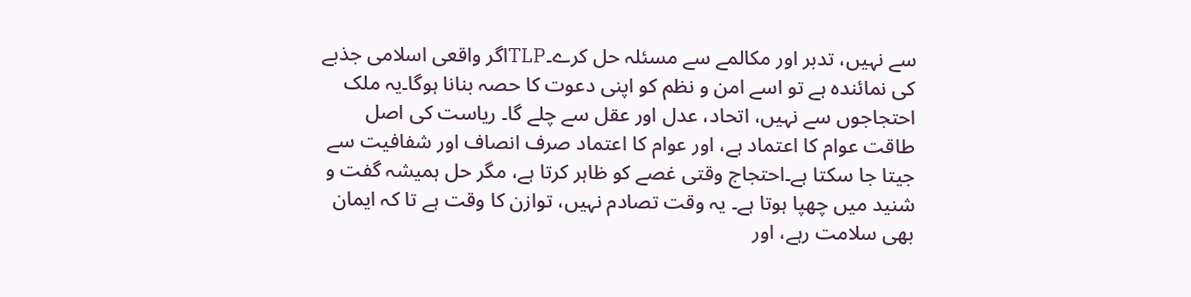سے نہیں، تدبر اور مکالمے سے مسئلہ حل کرے۔TLPاگر واقعی اسلامی جذبے کی نمائندہ ہے تو اسے امن و نظم کو اپنی دعوت کا حصہ بنانا ہوگا۔یہ ملک احتجاجوں سے نہیں، اتحاد، عدل اور عقل سے چلے گا۔ ریاست کی اصل طاقت عوام کا اعتماد ہے، اور عوام کا اعتماد صرف انصاف اور شفافیت سے جیتا جا سکتا ہے۔احتجاج وقتی غصے کو ظاہر کرتا ہے، مگر حل ہمیشہ گفت و شنید میں چھپا ہوتا ہے۔ یہ وقت تصادم نہیں، توازن کا وقت ہے تا کہ ایمان بھی سلامت رہے، اور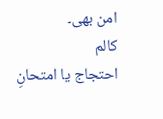امن بھی۔
کالم
احتجاج یا امتحانِ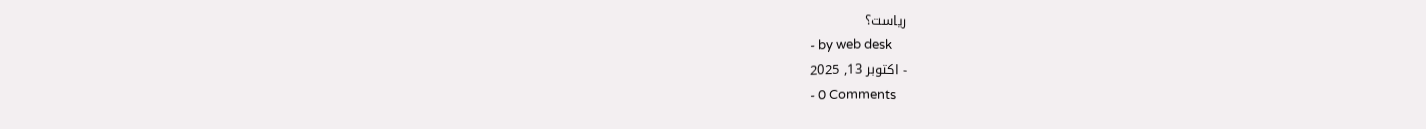ریاست؟
- by web desk
- اکتوبر 13, 2025
- 0 Comments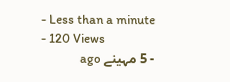- Less than a minute
- 120 Views
- 5 مہینے ago